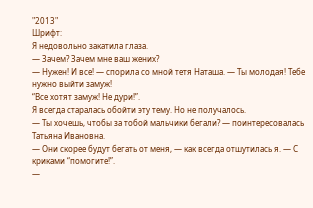"2013"
Шрифт:
Я недовольно закатила глаза.
— Зачем? Зачем мне ваш жених?
— Нужен! И все! — спорила со мной тетя Наташа. — Ты молодая! Тебе нужно выйти замуж!
“Все хотят замуж! Не дури!”.
Я всегда старалась обойти эту тему. Но не получалось.
— Ты хочешь, чтобы за тобой мальчики бегали? — поинтересовалась Татьяна Ивановна.
— Они скорее будут бегать от меня, — как всегда отшутилась я. — С криками “помогите!”.
—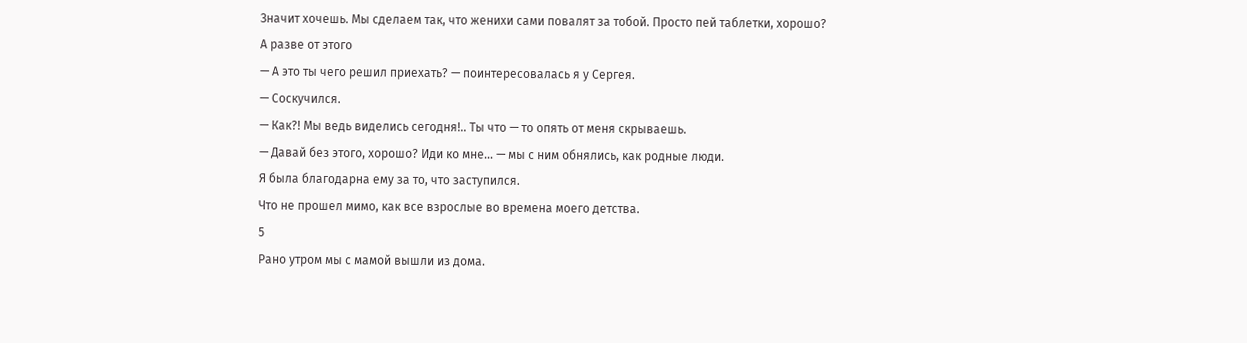Значит хочешь. Мы сделаем так, что женихи сами повалят за тобой. Просто пей таблетки, хорошо?
А разве от этого
— А это ты чего решил приехать? — поинтересовалась я у Сергея.
— Соскучился.
— Как?! Мы ведь виделись сегодня!.. Ты что — то опять от меня скрываешь.
— Давай без этого, хорошо? Иди ко мне… — мы с ним обнялись, как родные люди.
Я была благодарна ему за то, что заступился.
Что не прошел мимо, как все взрослые во времена моего детства.
5
Рано утром мы с мамой вышли из дома.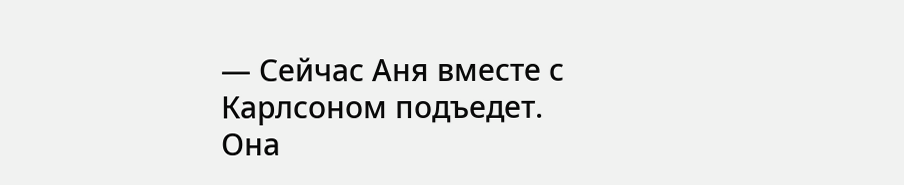— Сейчас Аня вместе с Карлсоном подъедет. Она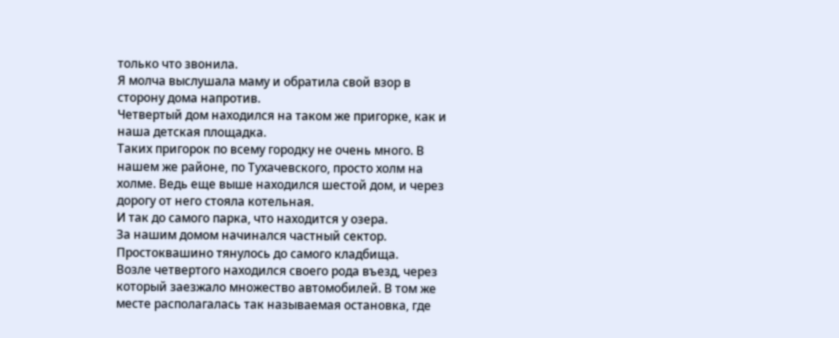только что звонила.
Я молча выслушала маму и обратила свой взор в сторону дома напротив.
Четвертый дом находился на таком же пригорке, как и наша детская площадка.
Таких пригорок по всему городку не очень много. В нашем же районе, по Тухачевского, просто холм на холме. Ведь еще выше находился шестой дом, и через дорогу от него стояла котельная.
И так до самого парка, что находится у озера.
За нашим домом начинался частный сектор. Простоквашино тянулось до самого кладбища.
Возле четвертого находился своего рода въезд, через который заезжало множество автомобилей. В том же месте располагалась так называемая остановка, где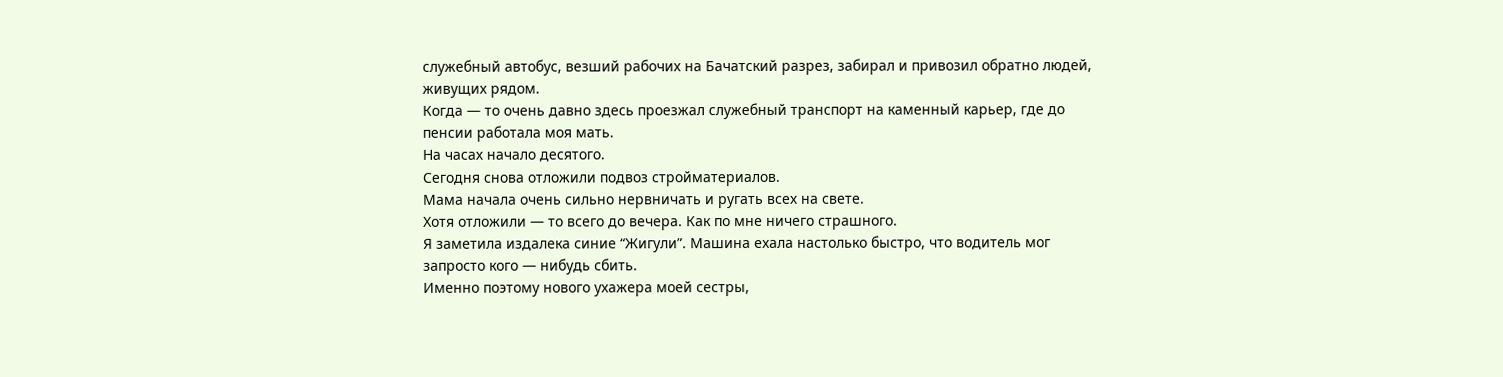служебный автобус, везший рабочих на Бачатский разрез, забирал и привозил обратно людей, живущих рядом.
Когда — то очень давно здесь проезжал служебный транспорт на каменный карьер, где до пенсии работала моя мать.
На часах начало десятого.
Сегодня снова отложили подвоз стройматериалов.
Мама начала очень сильно нервничать и ругать всех на свете.
Хотя отложили — то всего до вечера. Как по мне ничего страшного.
Я заметила издалека синие “Жигули”. Машина ехала настолько быстро, что водитель мог запросто кого — нибудь сбить.
Именно поэтому нового ухажера моей сестры,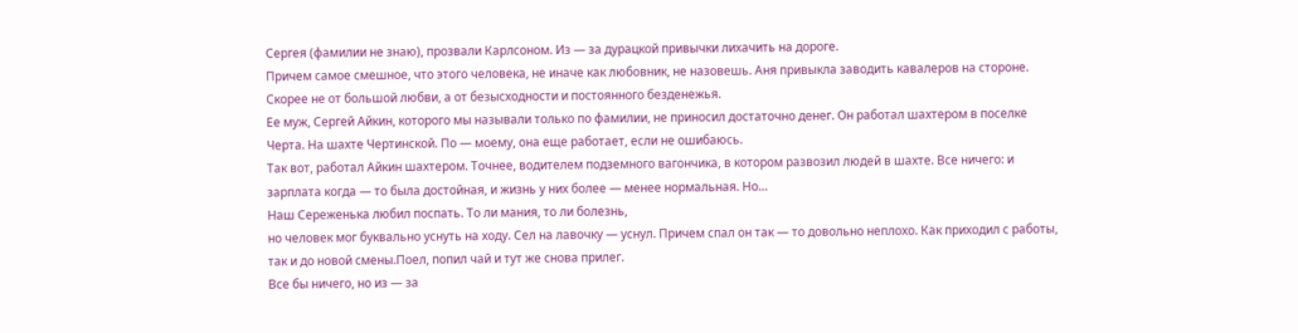Сергея (фамилии не знаю), прозвали Карлсоном. Из — за дурацкой привычки лихачить на дороге.
Причем самое смешное, что этого человека, не иначе как любовник, не назовешь. Аня привыкла заводить кавалеров на стороне. Скорее не от большой любви, а от безысходности и постоянного безденежья.
Ее муж, Сергей Айкин, которого мы называли только по фамилии, не приносил достаточно денег. Он работал шахтером в поселке Черта. На шахте Чертинской. По — моему, она еще работает, если не ошибаюсь.
Так вот, работал Айкин шахтером. Точнее, водителем подземного вагончика, в котором развозил людей в шахте. Все ничего: и зарплата когда — то была достойная, и жизнь у них более — менее нормальная. Но…
Наш Сереженька любил поспать. То ли мания, то ли болезнь,
но человек мог буквально уснуть на ходу. Сел на лавочку — уснул. Причем спал он так — то довольно неплохо. Как приходил с работы, так и до новой смены.Поел, попил чай и тут же снова прилег.
Все бы ничего, но из — за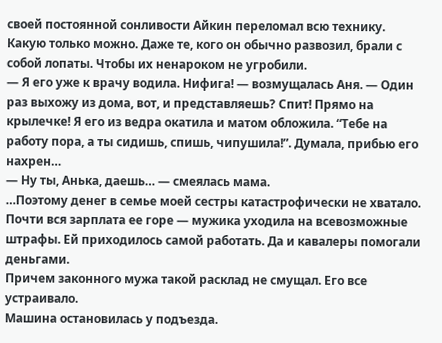своей постоянной сонливости Айкин переломал всю технику. Какую только можно. Даже те, кого он обычно развозил, брали с собой лопаты. Чтобы их ненароком не угробили.
— Я его уже к врачу водила. Нифига! — возмущалась Аня. — Один раз выхожу из дома, вот, и представляешь? Спит! Прямо на крылечке! Я его из ведра окатила и матом обложила. “Тебе на работу пора, а ты сидишь, спишь, чипушила!”. Думала, прибью его нахрен…
— Ну ты, Анька, даешь… — смеялась мама.
…Поэтому денег в семье моей сестры катастрофически не хватало. Почти вся зарплата ее горе — мужика уходила на всевозможные штрафы. Ей приходилось самой работать. Да и кавалеры помогали деньгами.
Причем законного мужа такой расклад не смущал. Его все устраивало.
Машина остановилась у подъезда.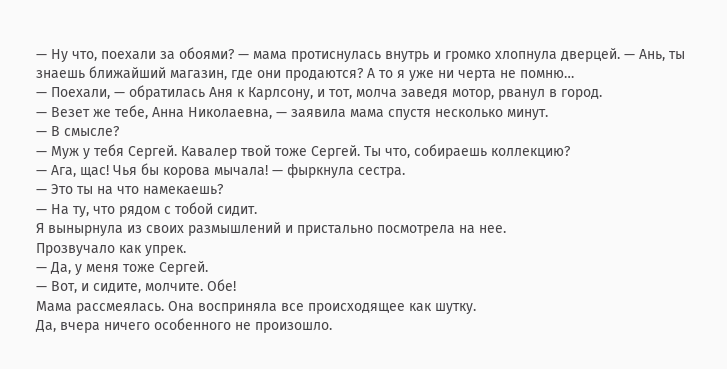— Ну что, поехали за обоями? — мама протиснулась внутрь и громко хлопнула дверцей. — Ань, ты знаешь ближайший магазин, где они продаются? А то я уже ни черта не помню…
— Поехали, — обратилась Аня к Карлсону, и тот, молча заведя мотор, рванул в город.
— Везет же тебе, Анна Николаевна, — заявила мама спустя несколько минут.
— В смысле?
— Муж у тебя Сергей. Кавалер твой тоже Сергей. Ты что, собираешь коллекцию?
— Ага, щас! Чья бы корова мычала! — фыркнула сестра.
— Это ты на что намекаешь?
— На ту, что рядом с тобой сидит.
Я вынырнула из своих размышлений и пристально посмотрела на нее.
Прозвучало как упрек.
— Да, у меня тоже Сергей.
— Вот, и сидите, молчите. Обе!
Мама рассмеялась. Она восприняла все происходящее как шутку.
Да, вчера ничего особенного не произошло.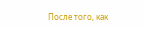После того, как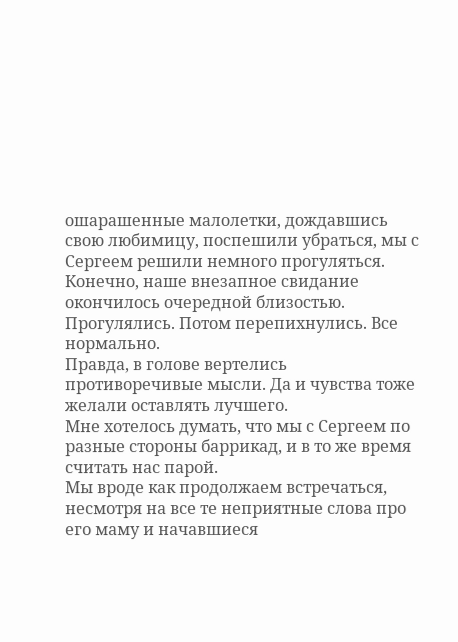ошарашенные малолетки, дождавшись свою любимицу, поспешили убраться, мы с Сергеем решили немного прогуляться. Конечно, наше внезапное свидание окончилось очередной близостью.
Прогулялись. Потом перепихнулись. Все нормально.
Правда, в голове вертелись противоречивые мысли. Да и чувства тоже желали оставлять лучшего.
Мне хотелось думать, что мы с Сергеем по разные стороны баррикад, и в то же время считать нас парой.
Мы вроде как продолжаем встречаться, несмотря на все те неприятные слова про его маму и начавшиеся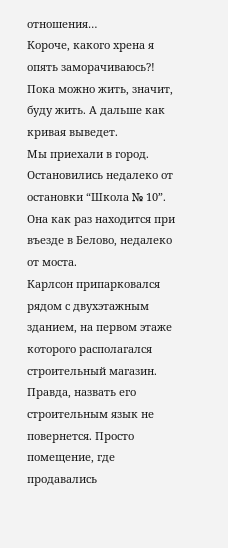отношения…
Короче, какого хрена я опять заморачиваюсь?! Пока можно жить, значит, буду жить. А дальше как кривая выведет.
Мы приехали в город. Остановились недалеко от остановки “Школа № 10”.
Она как раз находится при въезде в Белово, недалеко от моста.
Карлсон припарковался рядом с двухэтажным зданием, на первом этаже которого располагался строительный магазин. Правда, назвать его строительным язык не повернется. Просто помещение, где продавались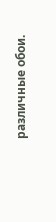различные обои.